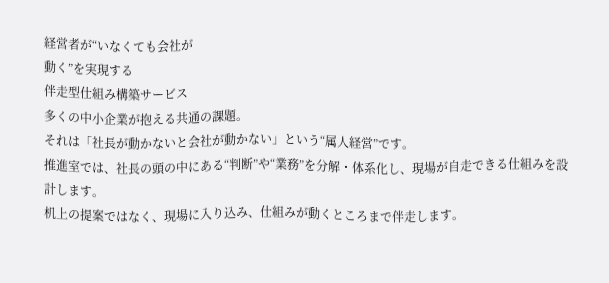経営者が“いなくても会社が
動く”を実現する
伴走型仕組み構築サービス
多くの中小企業が抱える共通の課題。
それは「社長が動かないと会社が動かない」という“属人経営”です。
推進室では、社長の頭の中にある“判断”や“業務”を分解・体系化し、現場が自走できる仕組みを設計します。
机上の提案ではなく、現場に入り込み、仕組みが動くところまで伴走します。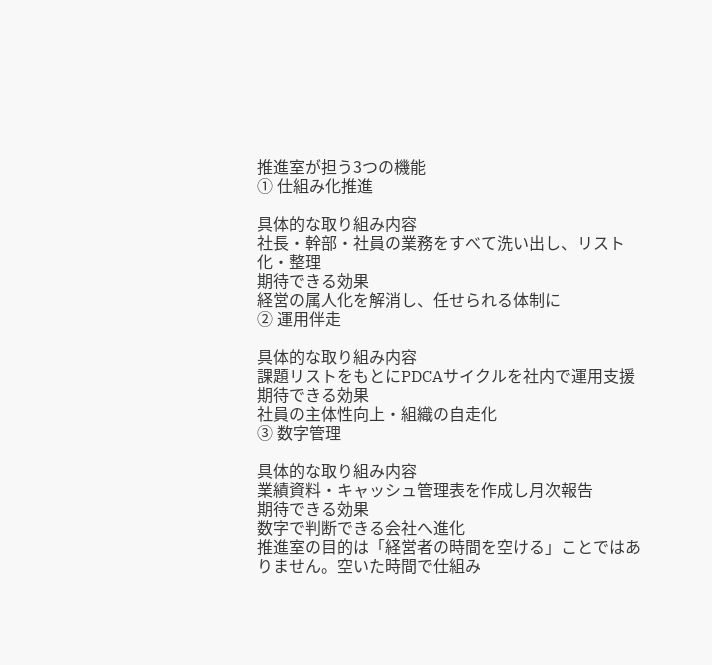推進室が担う3つの機能
① 仕組み化推進

具体的な取り組み内容
社長・幹部・社員の業務をすべて洗い出し、リスト化・整理
期待できる効果
経営の属人化を解消し、任せられる体制に
② 運用伴走

具体的な取り組み内容
課題リストをもとにPDCAサイクルを社内で運用支援
期待できる効果
社員の主体性向上・組織の自走化
③ 数字管理

具体的な取り組み内容
業績資料・キャッシュ管理表を作成し月次報告
期待できる効果
数字で判断できる会社へ進化
推進室の目的は「経営者の時間を空ける」ことではありません。空いた時間で仕組み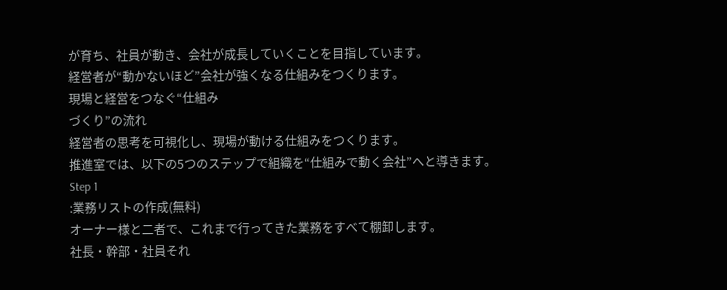が育ち、社員が動き、会社が成長していくことを目指しています。
経営者が“動かないほど”会社が強くなる仕組みをつくります。
現場と経営をつなぐ“仕組み
づくり”の流れ
経営者の思考を可視化し、現場が動ける仕組みをつくります。
推進室では、以下の5つのステップで組織を“仕組みで動く会社”へと導きます。
Step 1
:業務リストの作成(無料)
オーナー様と二者で、これまで行ってきた業務をすべて棚卸します。
社長・幹部・社員それ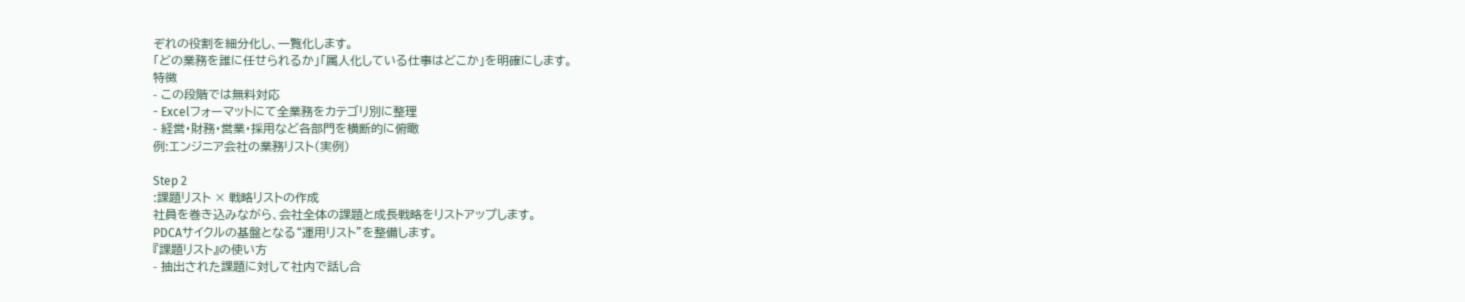ぞれの役割を細分化し、一覧化します。
「どの業務を誰に任せられるか」「属人化している仕事はどこか」を明確にします。
特徴
- この段階では無料対応
- Excelフォーマットにて全業務をカテゴリ別に整理
- 経営・財務・営業・採用など各部門を横断的に俯瞰
例:エンジニア会社の業務リスト(実例)

Step 2
:課題リスト × 戦略リストの作成
社員を巻き込みながら、会社全体の課題と成長戦略をリストアップします。
PDCAサイクルの基盤となる“運用リスト”を整備します。
『課題リスト』の使い方
- 抽出された課題に対して社内で話し合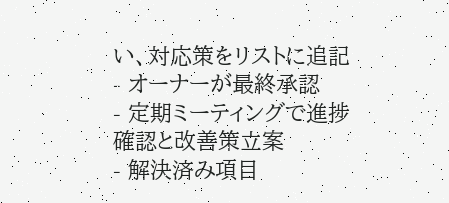い、対応策をリストに追記
- オーナーが最終承認
- 定期ミーティングで進捗確認と改善策立案
- 解決済み項目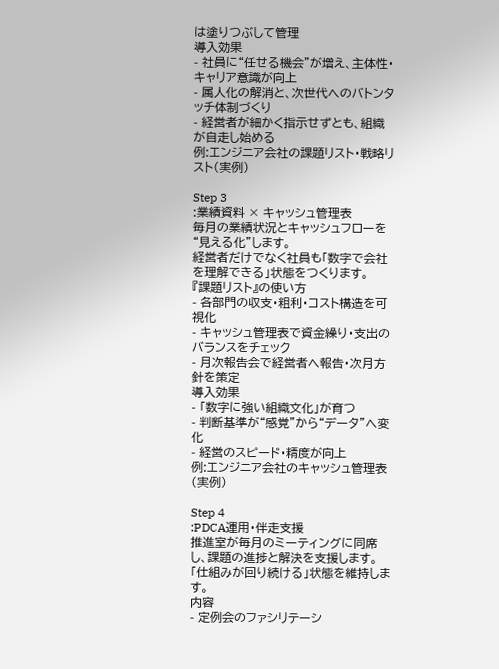は塗りつぶして管理
導入効果
- 社員に“任せる機会”が増え、主体性・キャリア意識が向上
- 属人化の解消と、次世代へのバトンタッチ体制づくり
- 経営者が細かく指示せずとも、組織が自走し始める
例:エンジニア会社の課題リスト・戦略リスト(実例)

Step 3
:業績資料 × キャッシュ管理表
毎月の業績状況とキャッシュフローを“見える化”します。
経営者だけでなく社員も「数字で会社を理解できる」状態をつくります。
『課題リスト』の使い方
- 各部門の収支・粗利・コスト構造を可視化
- キャッシュ管理表で資金繰り・支出のバランスをチェック
- 月次報告会で経営者へ報告・次月方針を策定
導入効果
- 「数字に強い組織文化」が育つ
- 判断基準が“感覚”から“データ”へ変化
- 経営のスピード・精度が向上
例:エンジニア会社のキャッシュ管理表(実例)

Step 4
:PDCA運用・伴走支援
推進室が毎月のミーティングに同席し、課題の進捗と解決を支援します。
「仕組みが回り続ける」状態を維持します。
内容
- 定例会のファシリテーシ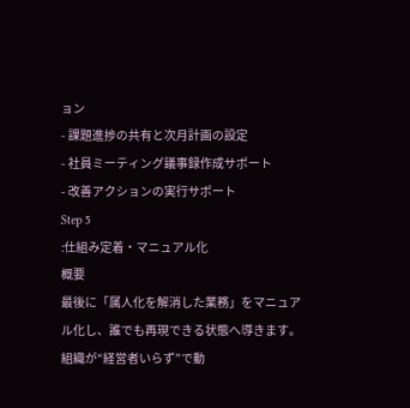ョン
- 課題進捗の共有と次月計画の設定
- 社員ミーティング議事録作成サポート
- 改善アクションの実行サポート
Step 5
:仕組み定着・マニュアル化
概要
最後に「属人化を解消した業務」をマニュアル化し、誰でも再現できる状態へ導きます。
組織が“経営者いらず”で動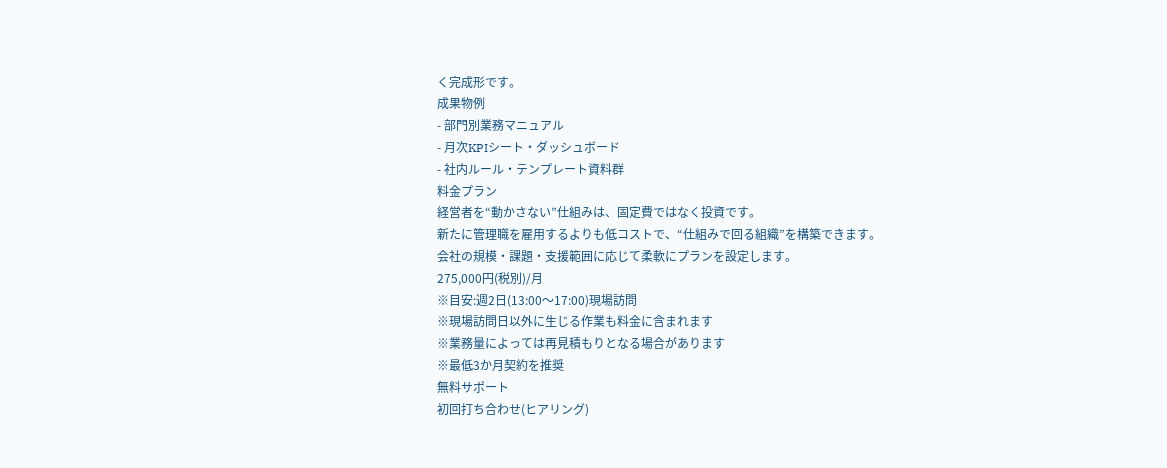く完成形です。
成果物例
- 部門別業務マニュアル
- 月次KPIシート・ダッシュボード
- 社内ルール・テンプレート資料群
料金プラン
経営者を“動かさない”仕組みは、固定費ではなく投資です。
新たに管理職を雇用するよりも低コストで、“仕組みで回る組織”を構築できます。
会社の規模・課題・支援範囲に応じて柔軟にプランを設定します。
275,000円(税別)/月
※目安:週2日(13:00〜17:00)現場訪問
※現場訪問日以外に生じる作業も料金に含まれます
※業務量によっては再見積もりとなる場合があります
※最低3か月契約を推奨
無料サポート
初回打ち合わせ(ヒアリング)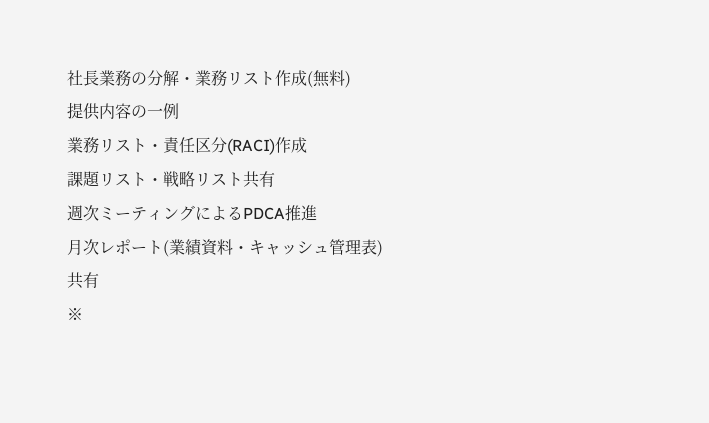社長業務の分解・業務リスト作成(無料)
提供内容の一例
業務リスト・責任区分(RACI)作成
課題リスト・戦略リスト共有
週次ミーティングによるPDCA推進
月次レポート(業績資料・キャッシュ管理表)共有
※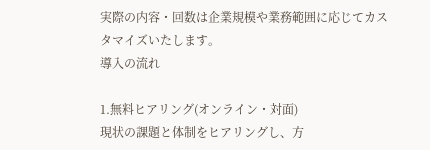実際の内容・回数は企業規模や業務範囲に応じてカスタマイズいたします。
導入の流れ

1.無料ヒアリング(オンライン・対面)
現状の課題と体制をヒアリングし、方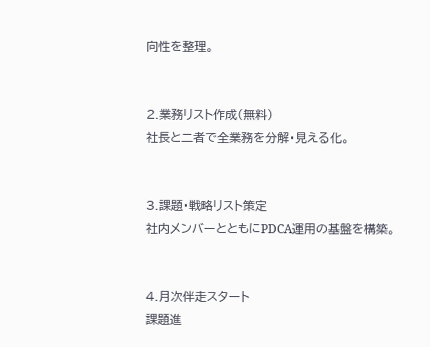向性を整理。


2.業務リスト作成(無料)
社長と二者で全業務を分解・見える化。


3.課題・戦略リスト策定
社内メンバーとともにPDCA運用の基盤を構築。


4.月次伴走スタート
課題進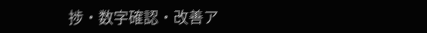捗・数字確認・改善ア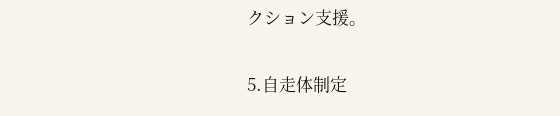クション支援。


5.自走体制定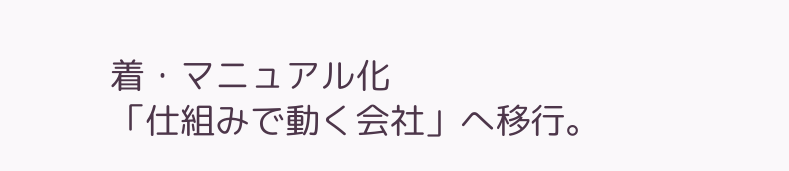着・マニュアル化
「仕組みで動く会社」へ移行。